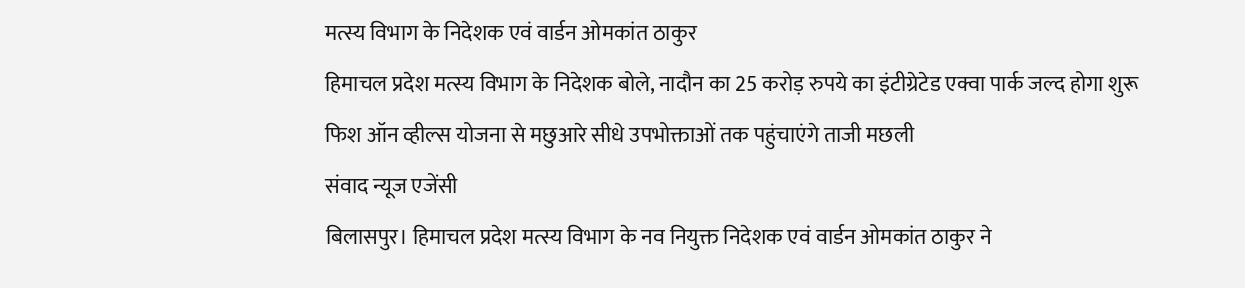मत्स्य विभाग के निदेशक एवं वार्डन ओमकांत ठाकुर
हिमाचल प्रदेश मत्स्य विभाग के निदेशक बोले, नादौन का 25 करोड़ रुपये का इंटीग्रेटेड एक्वा पार्क जल्द होगा शुरू
फिश ऑन व्हील्स योजना से मछुआरे सीधे उपभोक्ताओं तक पहुंचाएंगे ताजी मछली
संवाद न्यूज एजेंसी
बिलासपुर। हिमाचल प्रदेश मत्स्य विभाग के नव नियुक्त निदेशक एवं वार्डन ओमकांत ठाकुर ने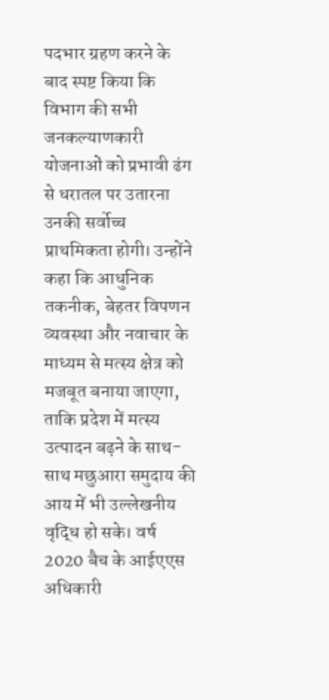पदभार ग्रहण करने के बाद स्पष्ट किया कि विभाग की सभी जनकल्याणकारी योजनाओं को प्रभावी ढंग से धरातल पर उतारना उनकी सर्वोच्च प्राथमिकता होगी। उन्होंने कहा कि आधुनिक तकनीक, बेहतर विपणन व्यवस्था और नवाचार के माध्यम से मत्स्य क्षेत्र को मजबूत बनाया जाएगा, ताकि प्रदेश में मत्स्य उत्पादन बढ़ने के साथ-साथ मछुआरा समुदाय की आय में भी उल्लेखनीय वृद्धि हो सके। वर्ष 2020 बैच के आईएएस अधिकारी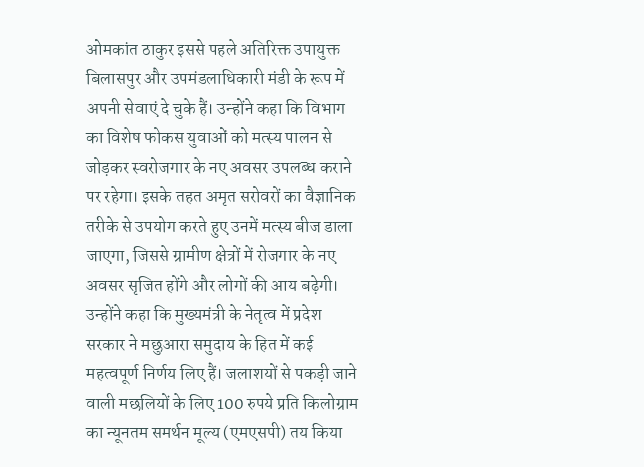ओमकांत ठाकुर इससे पहले अतिरिक्त उपायुक्त बिलासपुर और उपमंडलाधिकारी मंडी के रूप में अपनी सेवाएं दे चुके हैं। उन्होंने कहा कि विभाग का विशेष फोकस युवाओं को मत्स्य पालन से जोड़कर स्वरोजगार के नए अवसर उपलब्ध कराने पर रहेगा। इसके तहत अमृत सरोवरों का वैज्ञानिक तरीके से उपयोग करते हुए उनमें मत्स्य बीज डाला जाएगा, जिससे ग्रामीण क्षेत्रों में रोजगार के नए अवसर सृजित होंगे और लोगों की आय बढ़ेगी। उन्होंने कहा कि मुख्यमंत्री के नेतृत्व में प्रदेश सरकार ने मछुआरा समुदाय के हित में कई महत्वपूर्ण निर्णय लिए हैं। जलाशयों से पकड़ी जाने वाली मछलियों के लिए 100 रुपये प्रति किलोग्राम का न्यूनतम समर्थन मूल्य (एमएसपी) तय किया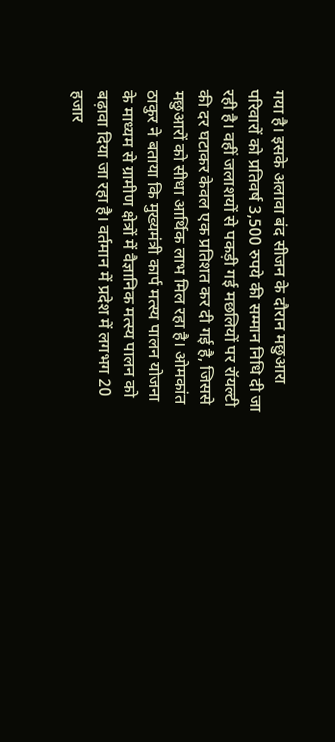गया है। इसके अलावा बंद सीजन के दौरान मछुआरा परिवारों को प्रतिवर्ष 3,500 रुपये की सम्मान निधि दी जा रही है। वहीं जलाशयों से पकड़ी गई मछलियों पर रॉयल्टी की दर घटाकर केवल एक प्रतिशत कर दी गई है, जिससे मछुआरों को सीधा आर्थिक लाभ मिल रहा है। ओमकांत ठाकुर ने बताया कि मुख्यमंत्री कार्प मत्स्य पालन योजना के माध्यम से ग्रामीण क्षेत्रों में वैज्ञानिक मत्स्य पालन को बढ़ावा दिया जा रहा है। वर्तमान में प्रदेश में लगभग 20 हजार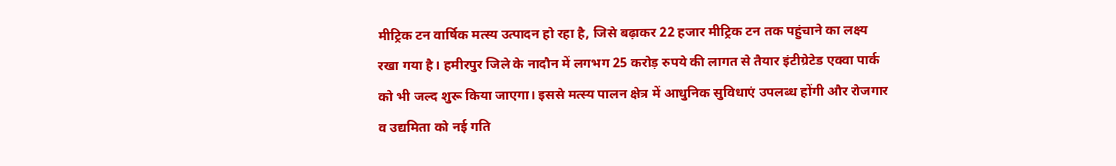मीट्रिक टन वार्षिक मत्स्य उत्पादन हो रहा है, जिसे बढ़ाकर 22 हजार मीट्रिक टन तक पहुंचाने का लक्ष्य रखा गया है। हमीरपुर जिले के नादौन में लगभग 25 करोड़ रुपये की लागत से तैयार इंटीग्रेटेड एक्वा पार्क को भी जल्द शुरू किया जाएगा। इससे मत्स्य पालन क्षेत्र में आधुनिक सुविधाएं उपलब्ध होंगी और रोजगार व उद्यमिता को नई गति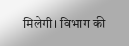मिलेगी। विभाग की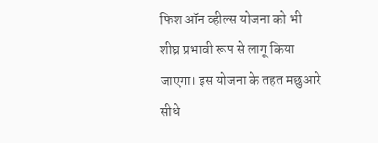फिश ऑन व्हील्स योजना को भी शीघ्र प्रभावी रूप से लागू किया जाएगा। इस योजना के तहत मछुआरे सीधे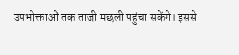उपभोक्ताओं तक ताजी मछली पहुंचा सकेंगे। इससे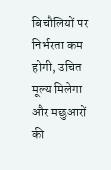बिचौलियों पर निर्भरता कम होगी, उचित मूल्य मिलेगा और मछुआरों की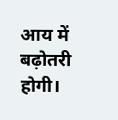आय में बढ़ोतरी होगी।